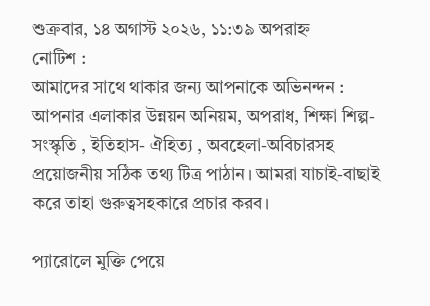শুক্রবার, ১৪ অগাস্ট ২০২৬, ১১:৩৯ অপরাহ্ন
নোটিশ :
আমাদের সাথে থাকার জন্য আপনাকে অভিনন্দন : আপনার এলাকার উন্নয়ন অনিয়ম, অপরাধ, শিক্ষা শিল্প- সংস্কৃতি , ইতিহাস- ঐহিত্য , অবহেলা-অবিচারসহ প্রয়োজনীয় সঠিক তথ্য টিত্র পাঠান। আমরা যাচাই-বাছাই করে তাহা গুরুত্বসহকারে প্রচার করব।

প্যারোলে মুক্তি পেয়ে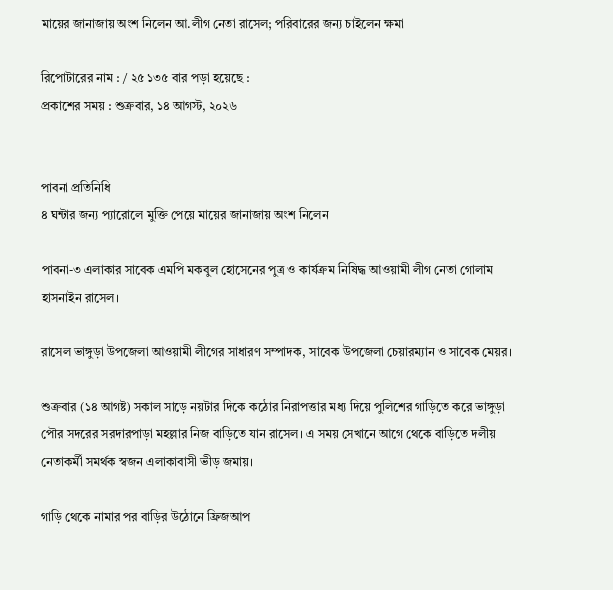মায়ের জানাজায় অংশ নিলেন আ.লীগ নেতা রাসেল; পরিবারের জন্য চাইলেন ক্ষমা

রিপোটারের নাম : / ২৫ ১৩৫ বার পড়া হয়েছে :
প্রকাশের সময় : শুক্রবার, ১৪ আগস্ট, ২০২৬


পাবনা প্রতিনিধি
৪ ঘন্টার জন্য প্যারোলে মুক্তি পেয়ে মায়ের জানাজায় অংশ নিলেন

পাবনা-৩ এলাকার সাবেক এমপি মকবুল হোসেনের পুত্র ও কার্যক্রম নিষিদ্ধ আওয়ামী লীগ নেতা গোলাম হাসনাইন রাসেল।

রাসেল ভাঙ্গুড়া উপজেলা আওয়ামী লীগের সাধারণ সম্পাদক, সাবেক উপজেলা চেয়ারম্যান ও সাবেক মেয়র।

শুক্রবার (১৪ আগষ্ট) সকাল সাড়ে নয়টার দিকে কঠোর নিরাপত্তার মধ্য দিয়ে পুলিশের গাড়িতে করে ভাঙ্গুড়া পৌর সদরের সরদারপাড়া মহল্লার নিজ বাড়িতে যান রাসেল। এ সময় সেখানে আগে থেকে বাড়িতে দলীয় নেতাকর্মী সমর্থক স্বজন এলাকাবাসী ভীড় জমায়।

গাড়ি থেকে নামার পর বাড়ির উঠোনে ফ্রিজআপ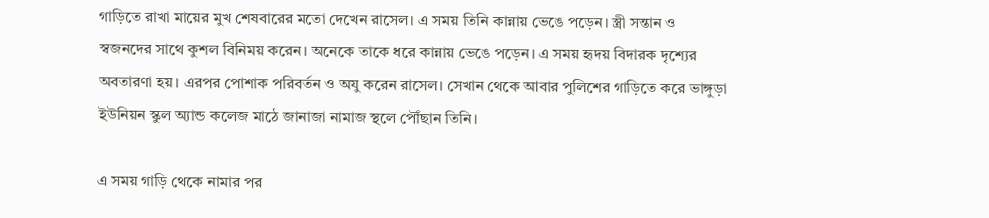গাড়িতে রাখা মায়ের মুখ শেষবারের মতো দেখেন রাসেল। এ সময় তিনি কান্নায় ভেঙে পড়েন। স্ত্রী সন্তান ও স্বজনদের সাথে কুশল বিনিময় করেন। অনেকে তাকে ধরে কান্নায় ভেঙে পড়েন। এ সময় হৃদয় বিদারক দৃশ্যের অবতারণা হয়। এরপর পোশাক পরিবর্তন ও অযু করেন রাসেল। সেখান থেকে আবার পুলিশের গাড়িতে করে ভাঙ্গুড়া ইউনিয়ন স্কুল অ্যান্ড কলেজ মাঠে জানাজা নামাজ স্থলে পৌঁছান তিনি।

এ সময় গাড়ি থেকে নামার পর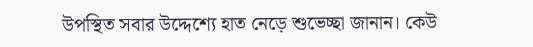উপস্থিত সবার উদ্দেশ্যে হাত নেড়ে শুভেচ্ছা জানান। কেউ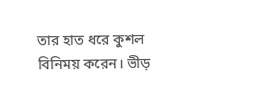তার হাত ধরে কুশল বিনিময় করেন। ভীড়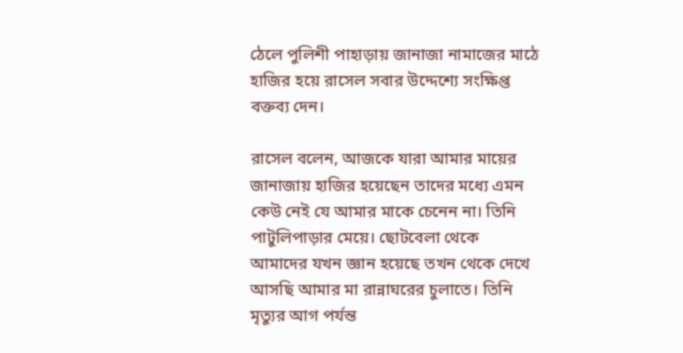ঠেলে পুলিশী পাহাড়ায় জানাজা নামাজের মাঠে হাজির হয়ে রাসেল সবার উদ্দেশ্যে সংক্ষিপ্ত বক্তব্য দেন।

রাসেল বলেন, আজকে যারা আমার মায়ের জানাজায় হাজির হয়েছেন তাদের মধ্যে এমন কেউ নেই যে আমার মাকে চেনেন না। তিনি পাটুলিপাড়ার মেয়ে। ছোটবেলা থেকে আমাদের যখন জ্ঞান হয়েছে তখন থেকে দেখে আসছি আমার মা রান্নাঘরের চুলাতে। তিনি মৃত্যুর আগ পর্যন্ত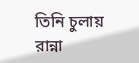তিনি চুলায় রান্না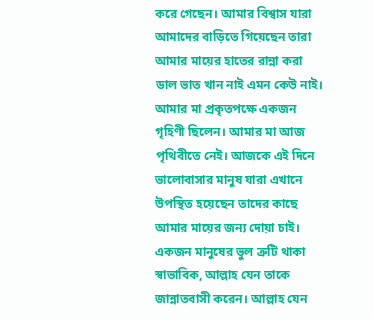করে গেছেন। আমার বিশ্বাস যারা আমাদের বাড়িতে গিয়েছেন তারা আমার মায়ের হাতের রান্না করা ডাল ভাত খান নাই এমন কেউ নাই। আমার মা প্রকৃতপক্ষে একজন গৃহিণী ছিলেন। আমার মা আজ পৃথিবীতে নেই। আজকে এই দিনে ভালোবাসার মানুষ যারা এখানে উপস্থিত হয়েছেন তাদের কাছে আমার মায়ের জন্য দোয়া চাই। একজন মানুষের ভুল ত্রুটি থাকা স্বাভাবিক, আল্লাহ যেন তাকে জান্নাতবাসী করেন। আল্লাহ যেন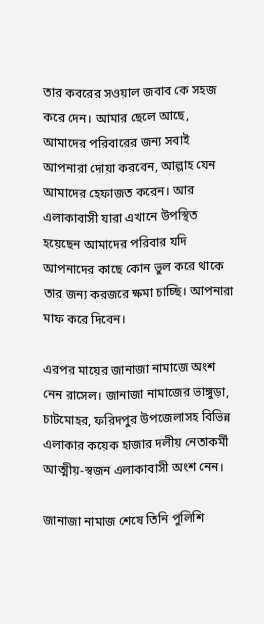তার কবরের সওয়াল জবাব কে সহজ করে দেন। আমার ছেলে আছে, আমাদের পরিবারের জন্য সবাই আপনারা দোয়া করবেন, আল্লাহ যেন আমাদের হেফাজত করেন। আর এলাকাবাসী যারা এখানে উপস্থিত হয়েছেন আমাদের পরিবার যদি আপনাদের কাছে কোন ভুল করে থাকে তার জন্য করজরে ক্ষমা চাচ্ছি। আপনারা মাফ করে দিবেন।

এরপর মায়ের জানাজা নামাজে অংশ নেন রাসেল। জানাজা নামাজের ভাঙ্গুড়া, চাটমোহর, ফরিদপুর উপজেলাসহ বিভিন্ন এলাকার কয়েক হাজার দলীয় নেতাকর্মী আত্মীয়-স্বজন এলাকাবাসী অংশ নেন।

জানাজা নামাজ শেষে তিনি পুলিশি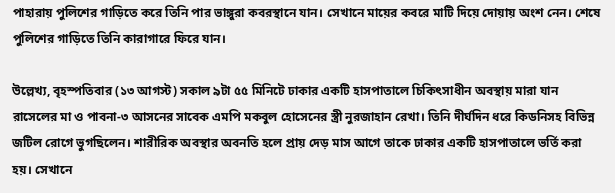পাহারায় পুলিশের গাড়িতে করে তিনি পার ভাঙ্গুরা কবরস্থানে যান। সেখানে মায়ের কবরে মাটি দিয়ে দোয়ায় অংশ নেন। শেষে পুলিশের গাড়িতে তিনি কারাগারে ফিরে যান।

উল্লেখ্য, বৃহস্পতিবার (১৩ আগস্ট) সকাল ৯টা ৫৫ মিনিটে ঢাকার একটি হাসপাতালে চিকিৎসাধীন অবস্থায় মারা যান রাসেলের মা ও পাবনা-৩ আসনের সাবেক এমপি মকবুল হোসেনের স্ত্রী নুরজাহান রেখা। তিনি দীর্ঘদিন ধরে কিডনিসহ বিভিন্ন জটিল রোগে ভুগছিলেন। শারীরিক অবস্থার অবনতি হলে প্রায় দেড় মাস আগে তাকে ঢাকার একটি হাসপাতালে ভর্তি করা হয়। সেখানে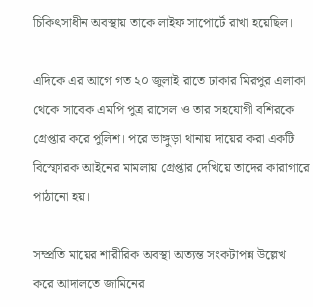চিকিৎসাধীন অবস্থায় তাকে লাইফ সাপোর্টে রাখা হয়েছিল।

এদিকে এর আগে গত ২০ জুলাই রাতে ঢাকার মিরপুর এলাকা থেকে সাবেক এমপি পুত্র রাসেল ও তার সহযোগী বশিরকে গ্রেপ্তার করে পুলিশ। পরে ভাঙ্গুড়া থানায় দায়ের করা একটি বিস্ফোরক আইনের মামলায় গ্রেপ্তার দেখিয়ে তাদের কারাগারে পাঠানো হয়।

সম্প্রতি মায়ের শারীরিক অবস্থা অত্যন্ত সংকটাপন্ন উল্লেখ করে আদালতে জামিনের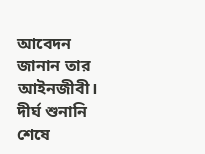আবেদন জানান তার আইনজীবী। দীর্ঘ শুনানি শেষে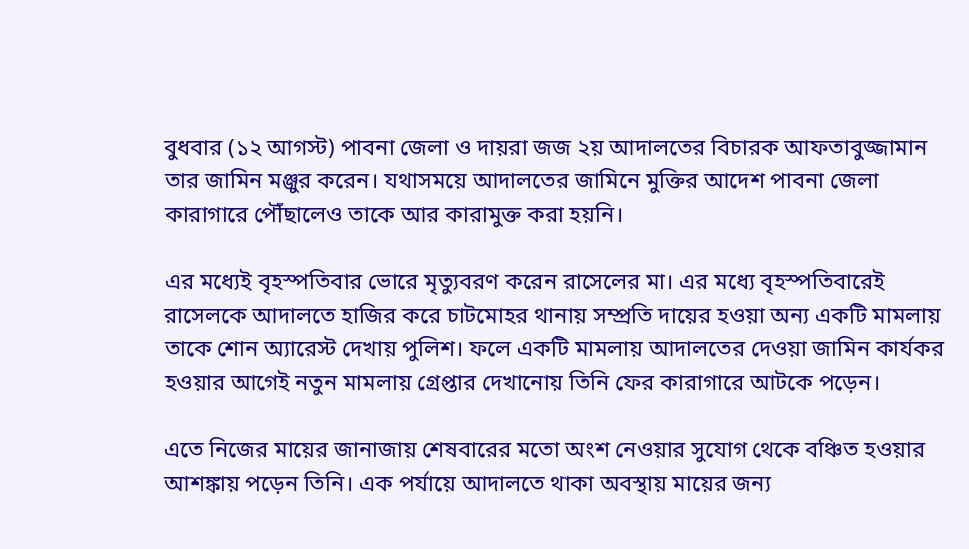বুধবার (১২ আগস্ট) পাবনা জেলা ও দায়রা জজ ২য় আদালতের বিচারক আফতাবুজ্জামান তার জামিন মঞ্জুর করেন। যথাসময়ে আদালতের জামিনে মুক্তির আদেশ পাবনা জেলা কারাগারে পৌঁছালেও তাকে আর কারামুক্ত করা হয়নি।

এর মধ্যেই বৃহস্পতিবার ভোরে মৃত্যুবরণ করেন রাসেলের মা। এর মধ্যে বৃহস্পতিবারেই রাসেলকে আদালতে হাজির করে চাটমোহর থানায় সম্প্রতি দায়ের হওয়া অন্য একটি মামলায় তাকে শোন অ্যারেস্ট দেখায় পুলিশ। ফলে একটি মামলায় আদালতের দেওয়া জামিন কার্যকর হওয়ার আগেই নতুন মামলায় গ্রেপ্তার দেখানোয় তিনি ফের কারাগারে আটকে পড়েন।

এতে নিজের মায়ের জানাজায় শেষবারের মতো অংশ নেওয়ার সুযোগ থেকে বঞ্চিত হওয়ার আশঙ্কায় পড়েন তিনি। এক পর্যায়ে আদালতে থাকা অবস্থায় মায়ের জন্য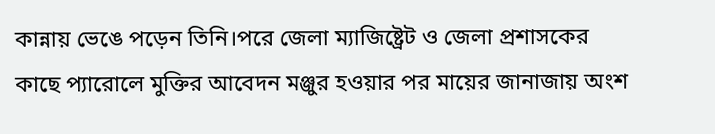কান্নায় ভেঙে পড়েন তিনি।পরে জেলা ম্যাজিষ্ট্রেট ও জেলা প্রশাসকের কাছে প্যারোলে মুক্তির আবেদন মঞ্জুর হওয়ার পর মায়ের জানাজায় অংশ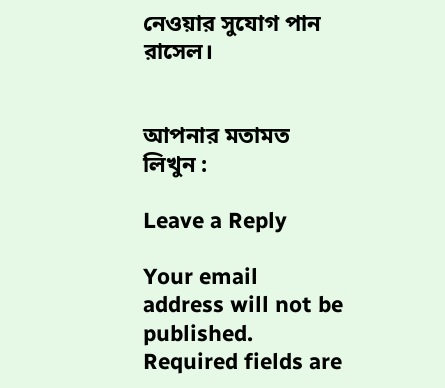নেওয়ার সুযোগ পান রাসেল।


আপনার মতামত লিখুন :

Leave a Reply

Your email address will not be published. Required fields are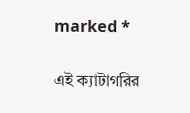marked *

এই ক্যাটাগরির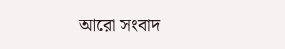আরো সংবাদ